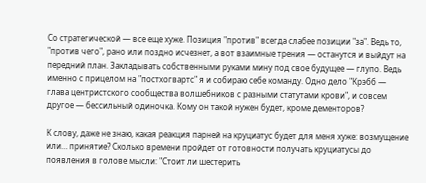Со стратегической — все еще хуже. Позиция "против" всегда слабее позиции "за". Ведь то, "против чего", рано или поздно исчезнет, а вот взаимные трения — останутся и выйдут на передний план. Закладывать собственными руками мину под свое будущее — глупо. Ведь именно с прицелом на "постхогвартс" я и собираю себе команду. Одно дело "Крэбб — глава центристского сообщества волшебников с разными статутами крови", и совсем другое — бессильный одиночка. Кому он такой нужен будет, кроме дементоров?

К слову, даже не знаю, какая реакция парней на круциатус будет для меня хуже: возмущение или… принятие? Сколько времени пройдет от готовности получать круциатусы до появления в голове мысли: "Стоит ли шестерить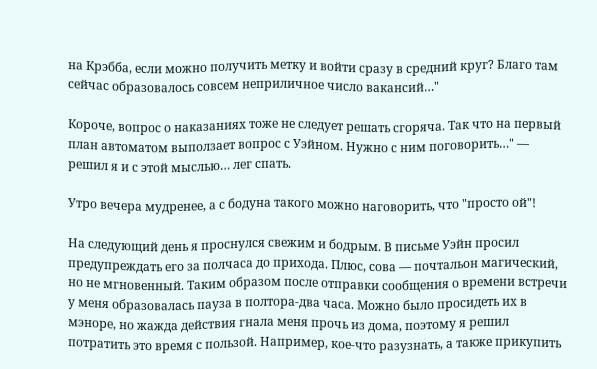на Крэбба, если можно получить метку и войти сразу в средний круг? Благо там сейчас образовалось совсем неприличное число вакансий…"

Короче, вопрос о наказаниях тоже не следует решать сгоряча. Так что на первый план автоматом выползает вопрос с Уэйном. Нужно с ним поговорить…" — решил я и с этой мыслью… лег спать.

Утро вечера мудренее, а с бодуна такого можно наговорить, что "просто ой"!

На следующий день я проснулся свежим и бодрым. В письме Уэйн просил предупреждать его за полчаса до прихода. Плюс, сова — почтальон магический, но не мгновенный. Таким образом после отправки сообщения о времени встречи у меня образовалась пауза в полтора-два часа. Можно было просидеть их в мэноре, но жажда действия гнала меня прочь из дома, поэтому я решил потратить это время с пользой. Например, кое-что разузнать, а также прикупить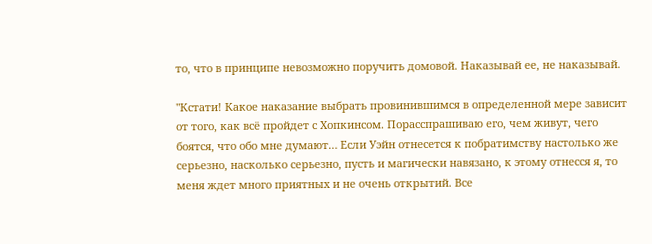то, что в принципе невозможно поручить домовой. Наказывай ее, не наказывай.

"Кстати! Какое наказание выбрать провинившимся в определенной мере зависит от того, как всё пройдет с Хопкинсом. Порасспрашиваю его, чем живут, чего боятся, что обо мне думают… Если Уэйн отнесется к побратимству настолько же серьезно, насколько серьезно, пусть и магически навязано, к этому отнесся я, то меня ждет много приятных и не очень открытий. Все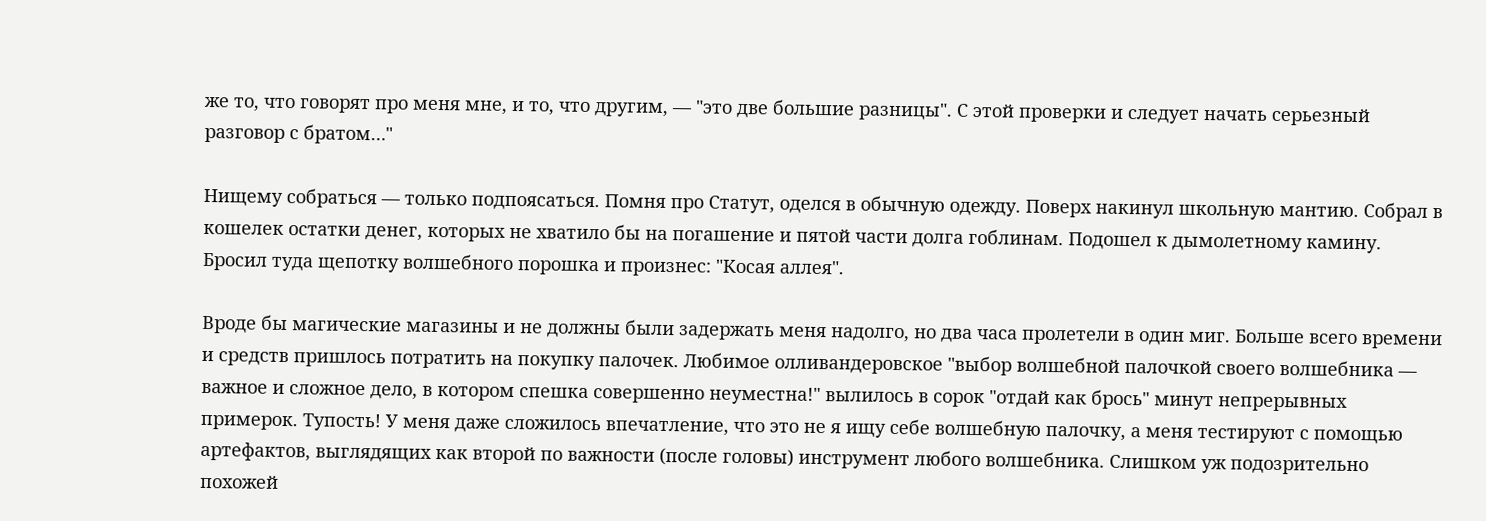же то, что говорят про меня мне, и то, что другим, — "это две большие разницы". С этой проверки и следует начать серьезный разговор с братом…"

Нищему собраться — только подпоясаться. Помня про Статут, оделся в обычную одежду. Поверх накинул школьную мантию. Собрал в кошелек остатки денег, которых не хватило бы на погашение и пятой части долга гоблинам. Подошел к дымолетному камину. Бросил туда щепотку волшебного порошка и произнес: "Косая аллея".

Вроде бы магические магазины и не должны были задержать меня надолго, но два часа пролетели в один миг. Больше всего времени и средств пришлось потратить на покупку палочек. Любимое олливандеровское "выбор волшебной палочкой своего волшебника — важное и сложное дело, в котором спешка совершенно неуместна!" вылилось в сорок "отдай как брось" минут непрерывных примерок. Тупость! У меня даже сложилось впечатление, что это не я ищу себе волшебную палочку, а меня тестируют с помощью артефактов, выглядящих как второй по важности (после головы) инструмент любого волшебника. Слишком уж подозрительно похожей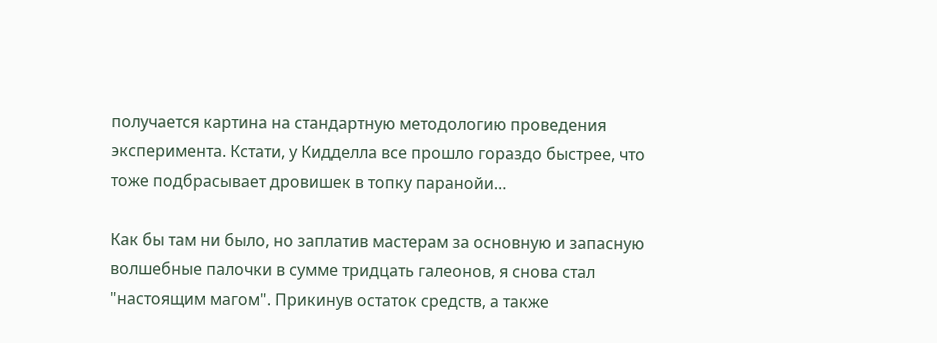получается картина на стандартную методологию проведения эксперимента. Кстати, у Кидделла все прошло гораздо быстрее, что тоже подбрасывает дровишек в топку паранойи…

Как бы там ни было, но заплатив мастерам за основную и запасную волшебные палочки в сумме тридцать галеонов, я снова стал "настоящим магом". Прикинув остаток средств, а также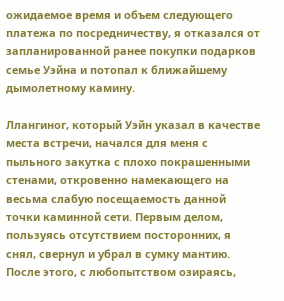ожидаемое время и объем следующего платежа по посредничеству, я отказался от запланированной ранее покупки подарков семье Уэйна и потопал к ближайшему дымолетному камину.

Ллангиног, который Уэйн указал в качестве места встречи, начался для меня с пыльного закутка с плохо покрашенными стенами, откровенно намекающего на весьма слабую посещаемость данной точки каминной сети. Первым делом, пользуясь отсутствием посторонних, я снял, свернул и убрал в сумку мантию. После этого, с любопытством озираясь,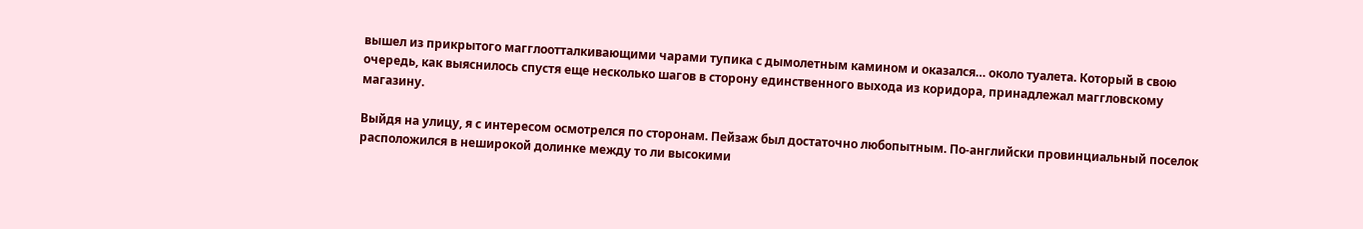вышел из прикрытого магглоотталкивающими чарами тупика с дымолетным камином и оказался… около туалета. Который в свою очередь, как выяснилось спустя еще несколько шагов в сторону единственного выхода из коридора, принадлежал маггловскому магазину.

Выйдя на улицу, я с интересом осмотрелся по сторонам. Пейзаж был достаточно любопытным. По-английски провинциальный поселок расположился в неширокой долинке между то ли высокими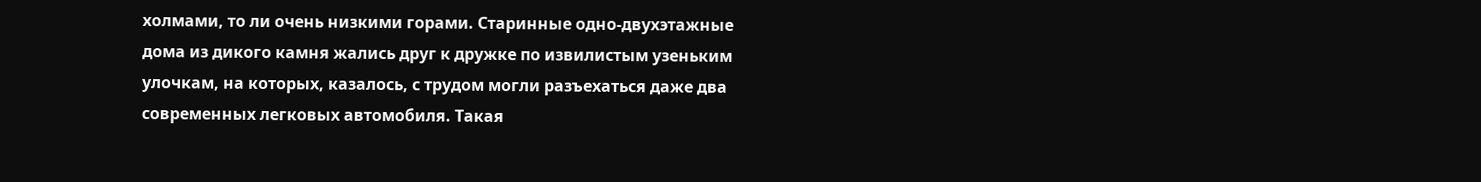холмами, то ли очень низкими горами. Старинные одно-двухэтажные дома из дикого камня жались друг к дружке по извилистым узеньким улочкам, на которых, казалось, с трудом могли разъехаться даже два современных легковых автомобиля. Такая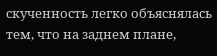скученность легко объяснялась тем, что на заднем плане,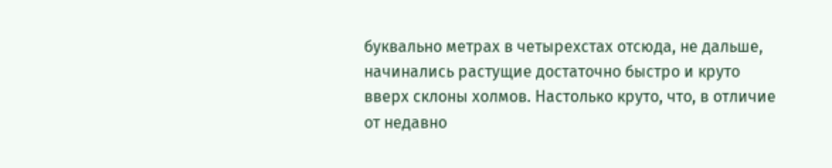буквально метрах в четырехстах отсюда, не дальше, начинались растущие достаточно быстро и круто вверх склоны холмов. Настолько круто, что, в отличие от недавно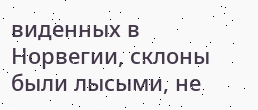виденных в Норвегии, склоны были лысыми, не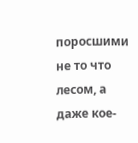поросшими не то что лесом, а даже кое-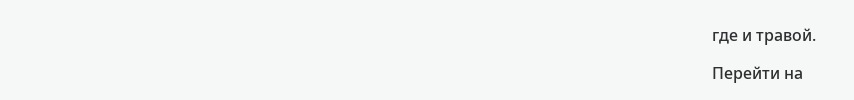где и травой.

Перейти на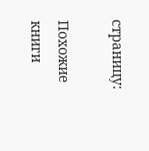страницу:

Похожие книги